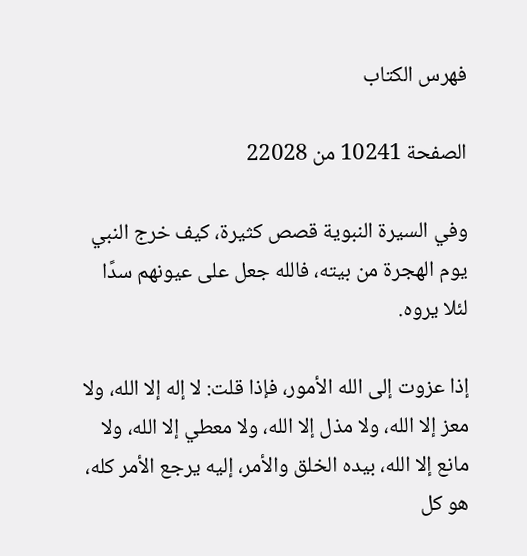فهرس الكتاب

الصفحة 10241 من 22028

وفي السيرة النبوية قصص كثيرة، كيف خرج النبي يوم الهجرة من بيته، فالله جعل على عيونهم سدًا لئلا يروه.

إذا عزوت إلى الله الأمور، فإذا قلت: لا إله إلا الله، ولا معز إلا الله، ولا مذل إلا الله، ولا معطي إلا الله، ولا مانع إلا الله، بيده الخلق والأمر، إليه يرجع الأمر كله، هو كل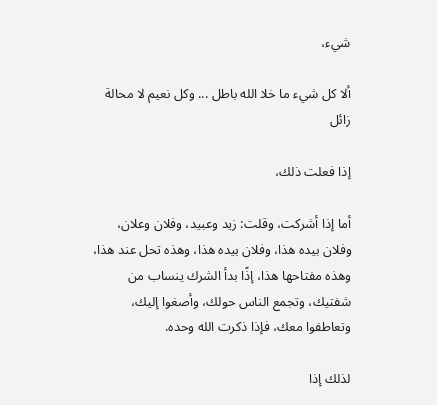شيء،

ألا كل شيء ما خلا الله باطل ... وكل نعيم لا محالة زائل

إذا فعلت ذلك،

أما إذا أشركت، وقلت: زيد وعبيد، وفلان وعلان، وفلان بيده هذا، وفلان بيده هذا، وهذه تحل عند هذا، وهذه مفتاحها هذا، إذًا بدأ الشرك ينساب من شفتيك، وتجمع الناس حولك، وأصغوا إليك، وتعاطفوا معك، فإذا ذكرت الله وحده.

لذلك إذا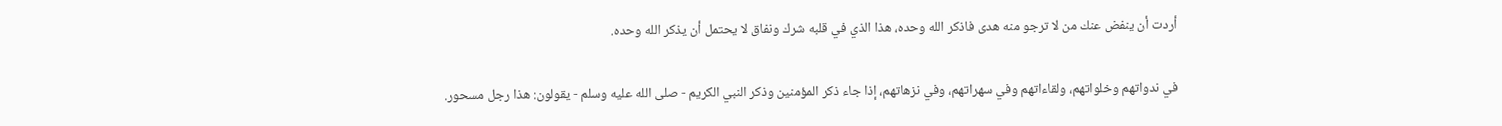أردت أن ينفض عنك من لا ترجو منه هدى فاذكر الله وحده، هذا الذي في قلبه شرك ونفاق لا يحتمل أن يذكر الله وحده.

في ندواتهم وخلواتهم، ولقاءاتهم وفي سهراتهم، وفي نزهاتهم، إذا جاء ذكر المؤمنين وذكر النبي الكريم - صلى الله عليه وسلم - يقولون: هذا رجل مسحور.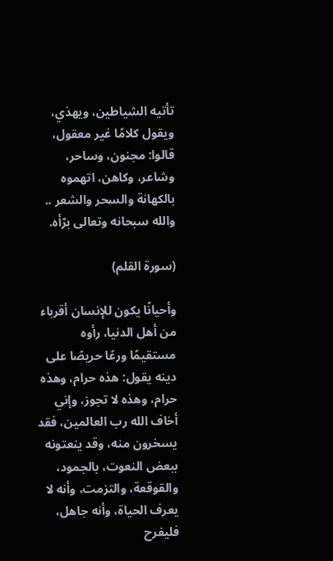تأتيه الشياطين، ويهذي، ويقول كلامًا غير معقول، قالوا: مجنون، وساحر، وشاعر، وكاهن، اتهموه بالكهانة والسحر والشعر .. والله سبحانه وتعالى برّأه.

(سورة القلم)

وأحيانًا يكون للإنسان أقرباء من أهل الدنيا، رأوه مستقيمًا ورعًا حريصًا على دينه يقول: هذه حرام، وهذه حرام، وهذه لا تجوز، وإني أخاف الله رب العالمين، فقد يسخرون منه، وقد ينعتونه ببعض النعوت، بالجمود، والقوقعة، والتزمت، وأنه لا يعرف الحياة، وأنه جاهل، فليفرح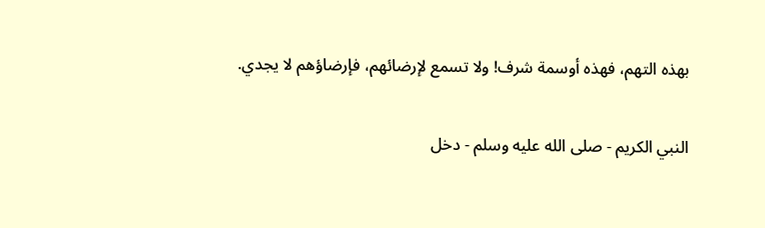بهذه التهم، فهذه أوسمة شرف! ولا تسمع لإرضائهم، فإرضاؤهم لا يجدي.

النبي الكريم - صلى الله عليه وسلم - دخل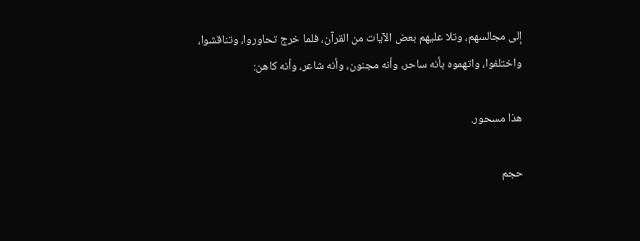إلى مجالسهم، وتلا عليهم بعض الآيات من القرآن، فلما خرج تحاوروا، وتناقشوا، واختلفوا، واتهموه بأنه ساحر، وأنه مجنون، وأنه شاعر، وأنه كاهن:

هذا مسحور.

حجم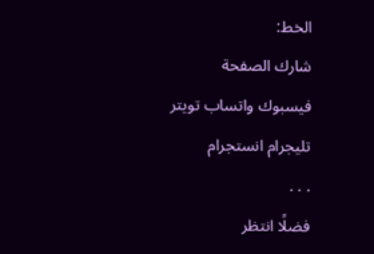الخط:
شارك الصفحة
فيسبوك واتساب تويتر تليجرام انستجرام
. . .
فضلًا انتظر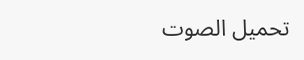تحميل الصوت